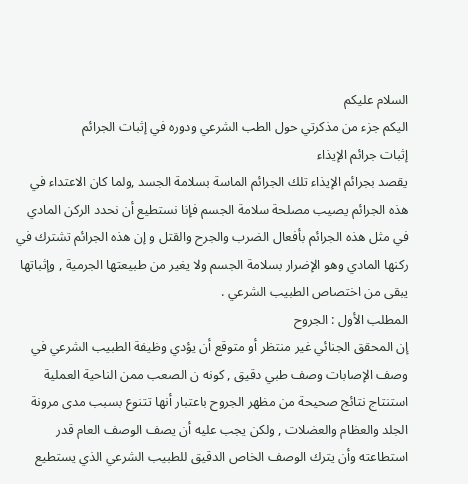السلام عليكم
اليكم جزء من مذكرتي حول الطب الشرعي ودوره في إثبات الجرائم
إثبات جرائم الإيذاء
يقصد بجرائم الإيذاء تلك الجرائم الماسة بسلامة الجسد ,ولما كان الاعتداء في هذه الجرائم يصيب مصلحة سلامة الجسم فإنا نستطيع أن نحدد الركن المادي في مثل هذه الجرائم بأفعال الضرب والجرح والقتل و إن هذه الجرائم تشترك في ركنها المادي وهو الإضرار بسلامة الجسم ولا يغير من طبيعتها الجرمية , وإثباتها يبقى من اختصاص الطبيب الشرعي .
المطلب الأول : الجروح
إن المحقق الجنائي غير منتظر أو متوقع أن يؤدي وظيفة الطبيب الشرعي في وصف الإصابات وصف طبي دقيق , كونه ن الصعب ممن الناحية العملية استنتاج نتائج صحيحة من مظهر الجروح باعتبار أنها تتنوع بسبب مدى مرونة الجلد والعظام والعضلات , ولكن يجب عليه أن يصف الوصف العام قدر استطاعته وأن يترك الوصف الخاص الدقيق للطبيب الشرعي الذي يستطيع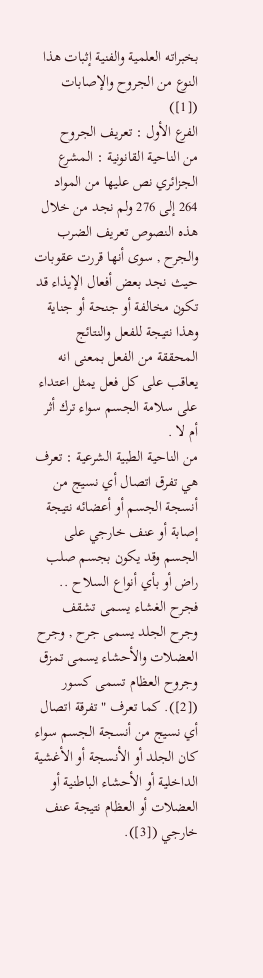بخبراته العلمية والفنية إثبات هذا النوع من الجروح والإصابات ([1])
الفرع الأول : تعريف الجروح
من الناحية القانونية : المشرع الجزائري نص عليها من المواد 264 إلى 276 ولم نجد من خلال هذه النصوص تعريف الضرب والجرح , سوى أنها قررت عقوبات حيث نجد بعض أفعال الإيذاء قد تكون مخالفة أو جنحة أو جناية وهذا نتيجة للفعل والنتائج المحققة من الفعل بمعنى انه يعاقب على كل فعل يمثل اعتداء على سلامة الجسم سواء ترك أثر أم لا .
من الناحية الطبية الشرعية : تعرف هي تفرق اتصال أي نسيج من أنسجة الجسم أو أعضائه نتيجة إصابة أو عنف خارجي على الجسم وقد يكون بجسم صلب راض أو بأي أنواع السلاح ..
فجرح الغشاء يسمى تشقف وجرح الجلد يسمى جرح , وجرح العضلات والأحشاء يسمى تمزق وجروح العظام تسمى كسور ([2]). كما تعرف " تفرقة اتصال أي نسيج من أنسجة الجسم سواء كان الجلد أو الأنسجة أو الأغشية الداخلية أو الأحشاء الباطنية أو العضلات أو العظام نتيجة عنف خارجي ([3]).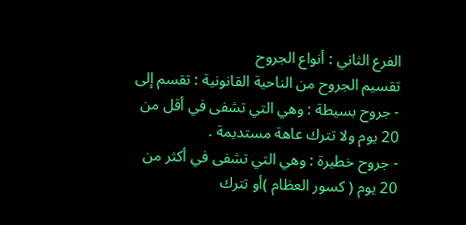الفرع الثاني : أنواع الجروح
تقسيم الجروح من الناحية القانونية : تقسم إلى
- جروح بسيطة : وهي التي تشفى في أقل من 20 يوم ولا تترك عاهة مستديمة .
- جروح خطيرة : وهي التي تشفى في أكثر من 20 يوم ( كسور العظام )أو تترك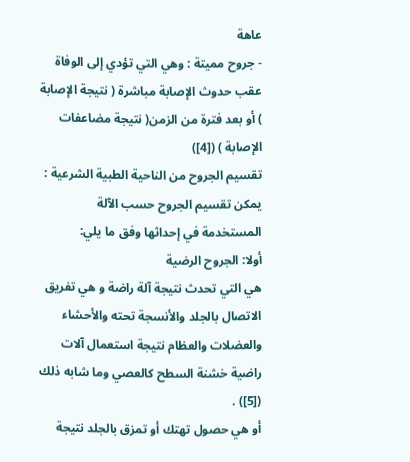عاهة
- جروح مميتة : وهي التي تؤدي إلى الوفاة عقب حدوث الإصابة مباشرة ( نتيجة الإصابة ) أو بعد فترة من الزمن( نتيجة مضاعفات الإصابة ) ([4])
تقسيم الجروح من الناحية الطبية الشرعية :
يمكن تقسيم الجروح حسب الآلة المستخدمة في إحداثها وفق ما يلي:
أولا: الجروح الرضية
هي التي تحدث نتيجة آلة راضة و هي تفريق الاتصال بالجلد والأنسجة تحته والأحشاء والعضلات والعظام نتيجة استعمال آلات راضية خشنة السطح كالعصي وما شابه ذلك ([5]) .
أو هي حصول تهتك أو تمزق بالجلد نتيجة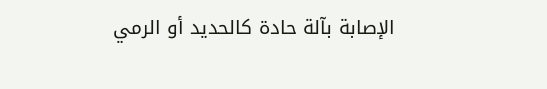الإصابة بآلة حادة كالحديد أو الرمي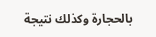بالحجارة وكذلك نتيجة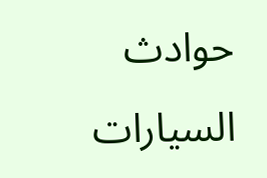حوادث السيارات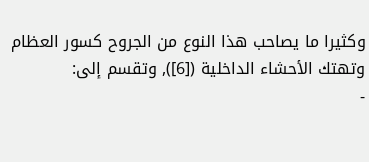وكثيرا ما يصاحب هذا النوع من الجروح كسور العظام وتهتك الأحشاء الداخلية ([6]), وتقسم إلى:
-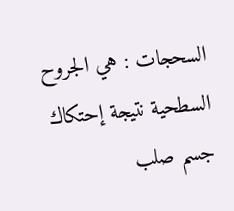السحجات : هي الجروح السطحية نتيجة إحتكاك جسم صلب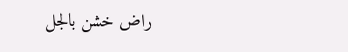راض خشن بالجل